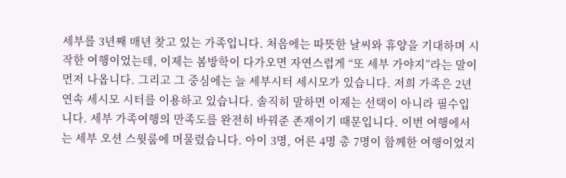세부를 3년째 매년 찾고 있는 가족입니다. 처음에는 따뜻한 날씨와 휴양을 기대하며 시작한 여행이었는데, 이제는 봄방학이 다가오면 자연스럽게 “또 세부 가야지”라는 말이 먼저 나옵니다. 그리고 그 중심에는 늘 세부시터 세시모가 있습니다. 저희 가족은 2년 연속 세시모 시터를 이용하고 있습니다. 솔직히 말하면 이제는 선택이 아니라 필수입니다. 세부 가족여행의 만족도를 완전히 바꿔준 존재이기 때문입니다. 이번 여행에서는 세부 오션 스윗룸에 머물렀습니다. 아이 3명, 어른 4명 총 7명이 함께한 여행이었지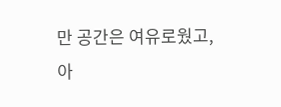만 공간은 여유로웠고, 아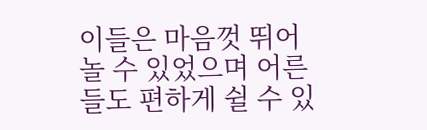이들은 마음껏 뛰어놀 수 있었으며 어른들도 편하게 쉴 수 있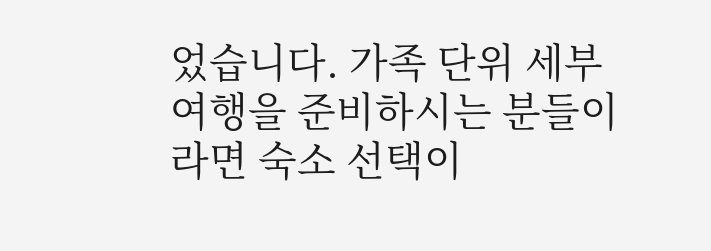었습니다. 가족 단위 세부 여행을 준비하시는 분들이라면 숙소 선택이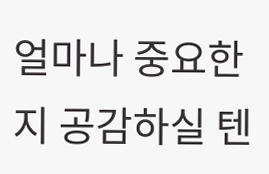얼마나 중요한지 공감하실 텐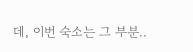데, 이번 숙소는 그 부분..